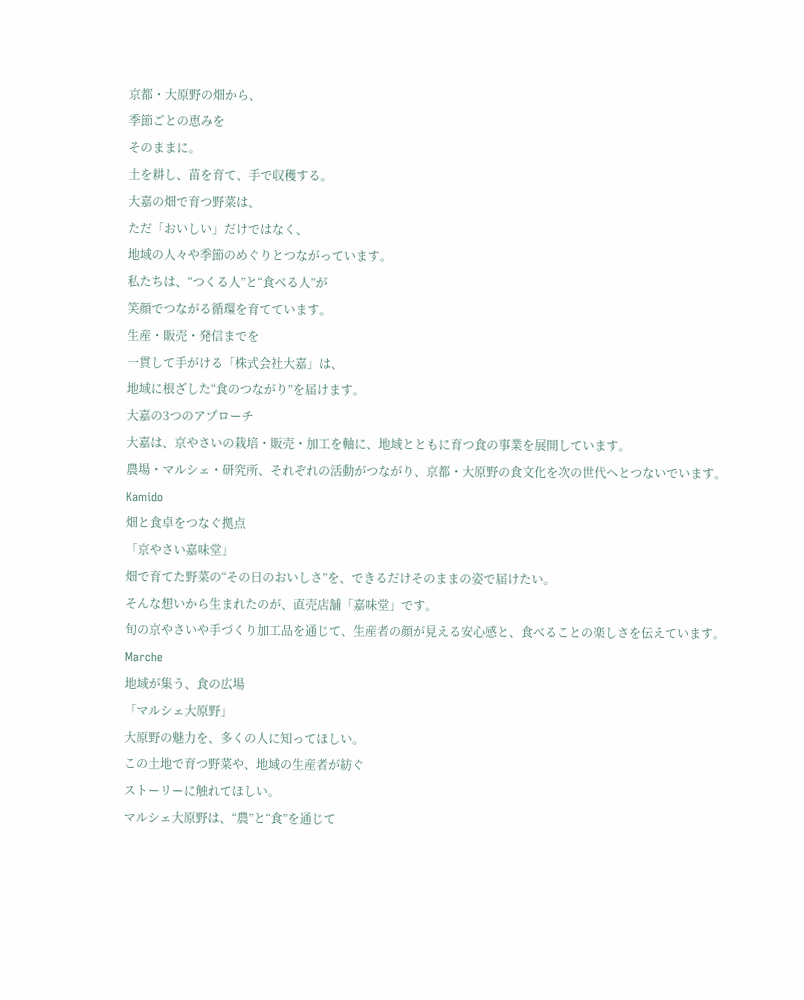京都・大原野の畑から、
季節ごとの恵みを
そのままに。
土を耕し、苗を育て、手で収穫する。
大嘉の畑で育つ野菜は、
ただ「おいしい」だけではなく、
地域の人々や季節のめぐりとつながっています。
私たちは、“つくる人”と“食べる人”が
笑顔でつながる循環を育てています。
生産・販売・発信までを
一貫して手がける「株式会社大嘉」は、
地域に根ざした“食のつながり”を届けます。
大嘉の3つのアプローチ
大嘉は、京やさいの栽培・販売・加工を軸に、地域とともに育つ食の事業を展開しています。
農場・マルシェ・研究所、それぞれの活動がつながり、京都・大原野の食文化を次の世代へとつないでいます。
Kamido
畑と食卓をつなぐ拠点
「京やさい嘉味堂」
畑で育てた野菜の“その日のおいしさ”を、できるだけそのままの姿で届けたい。
そんな想いから生まれたのが、直売店舗「嘉味堂」です。
旬の京やさいや手づくり加工品を通じて、生産者の顔が見える安心感と、食べることの楽しさを伝えています。
Marche
地域が集う、食の広場
「マルシェ大原野」
大原野の魅力を、多くの人に知ってほしい。
この土地で育つ野菜や、地域の生産者が紡ぐ
ストーリーに触れてほしい。
マルシェ大原野は、“農”と“食”を通じて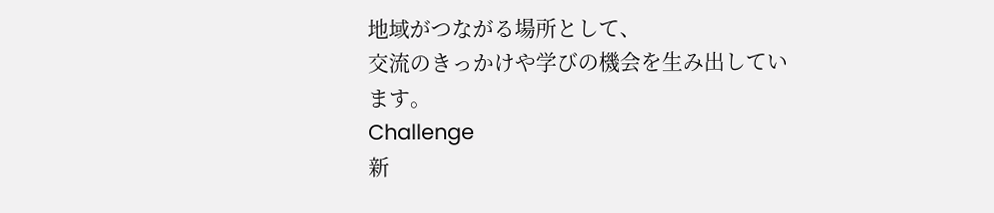地域がつながる場所として、
交流のきっかけや学びの機会を生み出しています。
Challenge
新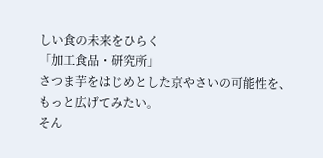しい食の未来をひらく
「加工食品・研究所」
さつま芋をはじめとした京やさいの可能性を、
もっと広げてみたい。
そん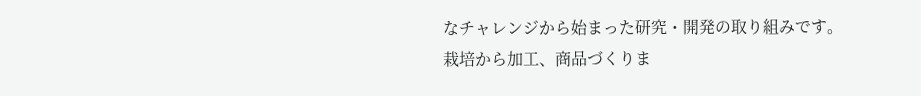なチャレンジから始まった研究・開発の取り組みです。
栽培から加工、商品づくりま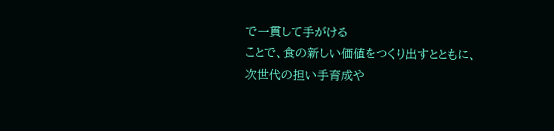で一貫して手がける
ことで、食の新しい価値をつくり出すとともに、
次世代の担い手育成や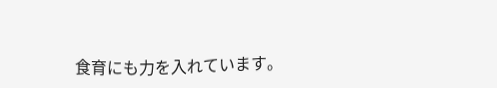食育にも力を入れています。